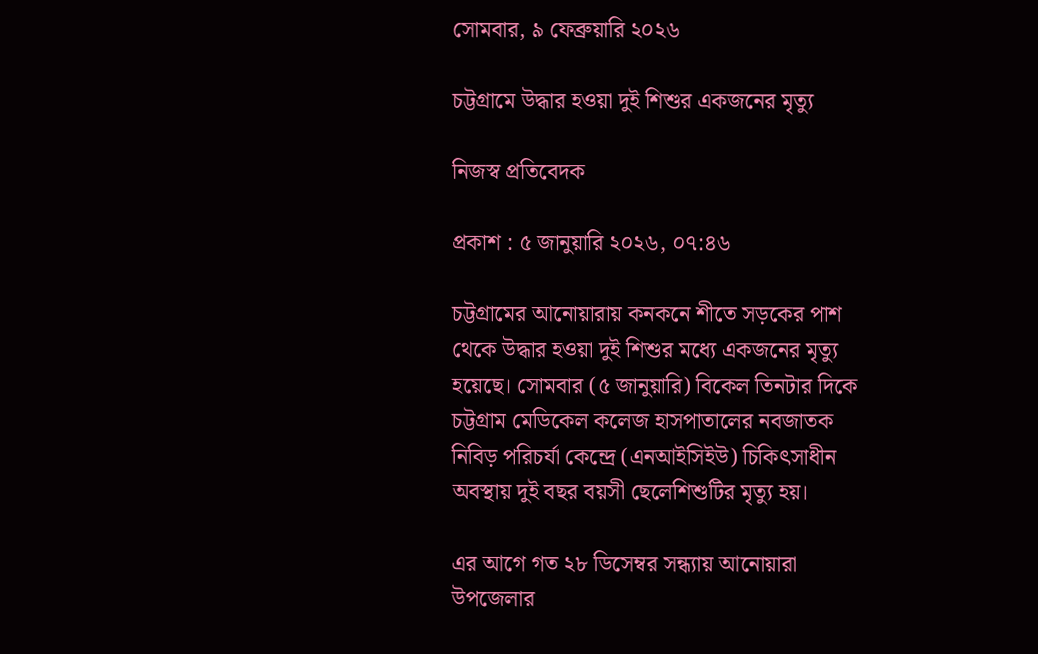সোমবার, ৯ ফেব্রুয়ারি ২০২৬

চট্টগ্রামে উদ্ধার হওয়া দুই শিশুর একজনের মৃত্যু

নিজস্ব প্রতিবেদক

প্রকাশ : ৫ জানুয়ারি ২০২৬, ০৭:৪৬

চট্টগ্রামের আনোয়ারায় কনকনে শীতে সড়কের পাশ থেকে উদ্ধার হওয়া দুই শিশুর মধ্যে একজনের মৃত্যু হয়েছে। সোমবার (৫ জানুয়ারি) বিকেল তিনটার দিকে চট্টগ্রাম মেডিকেল কলেজ হাসপাতালের নবজাতক নিবিড় পরিচর্যা কেন্দ্রে (এনআইসিইউ) চিকিৎসাধীন অবস্থায় দুই বছর বয়সী ছেলেশিশুটির মৃত্যু হয়।

এর আগে গত ২৮ ডিসেম্বর সন্ধ্যায় আনোয়ারা উপজেলার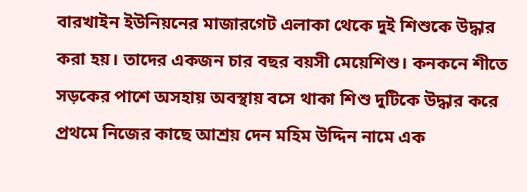বারখাইন ইউনিয়নের মাজারগেট এলাকা থেকে দুই শিশুকে উদ্ধার করা হয়। তাদের একজন চার বছর বয়সী মেয়েশিশু। কনকনে শীতে সড়কের পাশে অসহায় অবস্থায় বসে থাকা শিশু দুটিকে উদ্ধার করে প্রথমে নিজের কাছে আশ্রয় দেন মহিম উদ্দিন নামে এক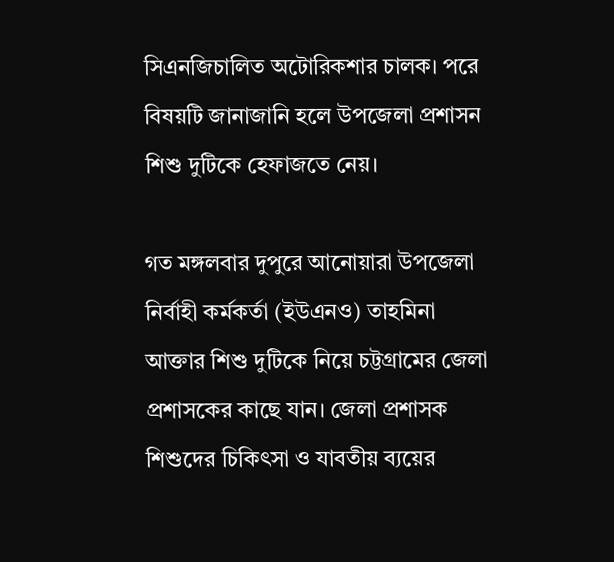সিএনজিচালিত অটোরিকশার চালক। পরে বিষয়টি জানাজানি হলে উপজেলা প্রশাসন শিশু দুটিকে হেফাজতে নেয়।

গত মঙ্গলবার দুপুরে আনোয়ারা উপজেলা নির্বাহী কর্মকর্তা (ইউএনও) তাহমিনা আক্তার শিশু দুটিকে নিয়ে চট্টগ্রামের জেলা প্রশাসকের কাছে যান। জেলা প্রশাসক শিশুদের চিকিৎসা ও যাবতীয় ব্যয়ের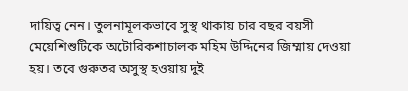দায়িত্ব নেন। তুলনামূলকভাবে সুস্থ থাকায় চার বছর বয়সী মেয়েশিশুটিকে অটোরিকশাচালক মহিম উদ্দিনের জিম্মায় দেওয়া হয়। তবে গুরুতর অসুস্থ হওয়ায় দুই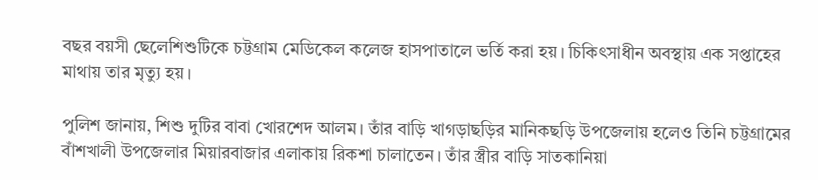বছর বয়সী ছেলেশিশুটিকে চট্টগ্রাম মেডিকেল কলেজ হাসপাতালে ভর্তি করা হয়। চিকিৎসাধীন অবস্থায় এক সপ্তাহের মাথায় তার মৃত্যু হয়।

পুলিশ জানায়, শিশু দুটির বাবা খোরশেদ আলম। তাঁর বাড়ি খাগড়াছড়ির মানিকছড়ি উপজেলায় হলেও তিনি চট্টগ্রামের বাঁশখালী উপজেলার মিয়ারবাজার এলাকায় রিকশা চালাতেন। তাঁর স্ত্রীর বাড়ি সাতকানিয়া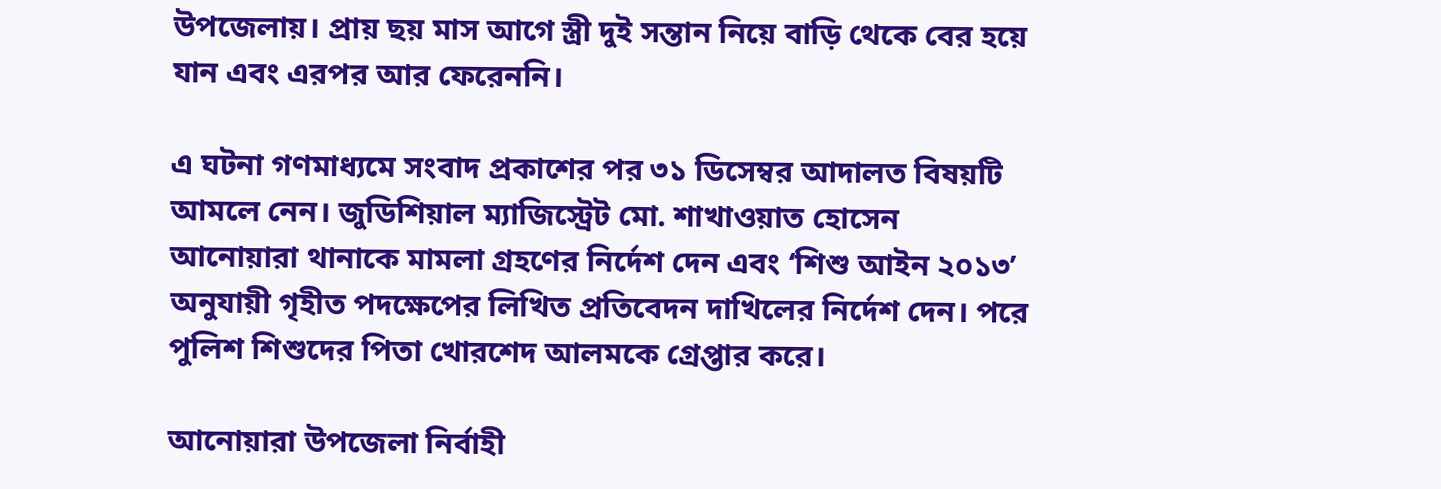উপজেলায়। প্রায় ছয় মাস আগে স্ত্রী দুই সন্তান নিয়ে বাড়ি থেকে বের হয়ে যান এবং এরপর আর ফেরেননি।

এ ঘটনা গণমাধ্যমে সংবাদ প্রকাশের পর ৩১ ডিসেম্বর আদালত বিষয়টি আমলে নেন। জুডিশিয়াল ম্যাজিস্ট্রেট মো. শাখাওয়াত হোসেন আনোয়ারা থানাকে মামলা গ্রহণের নির্দেশ দেন এবং ‘শিশু আইন ২০১৩’ অনুযায়ী গৃহীত পদক্ষেপের লিখিত প্রতিবেদন দাখিলের নির্দেশ দেন। পরে পুলিশ শিশুদের পিতা খোরশেদ আলমকে গ্রেপ্তার করে।

আনোয়ারা উপজেলা নির্বাহী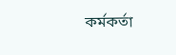কর্মকর্তা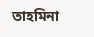তাহমিনা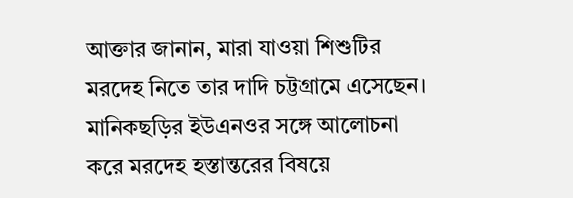আক্তার জানান, মারা যাওয়া শিশুটির মরদেহ নিতে তার দাদি চট্টগ্রামে এসেছেন। মানিকছড়ির ইউএনওর সঙ্গে আলোচনা করে মরদেহ হস্তান্তরের বিষয়ে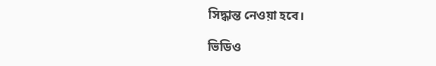সিদ্ধান্ত নেওয়া হবে।

ভিডিও